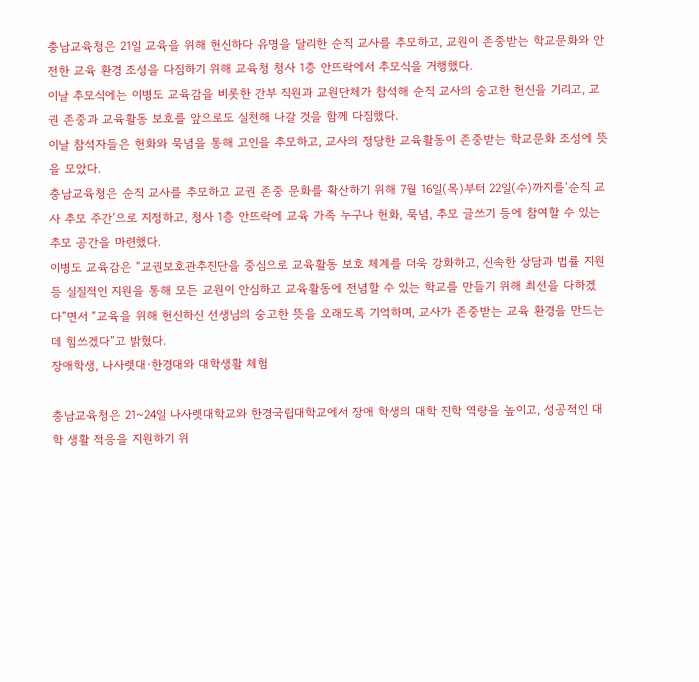충남교육청은 21일 교육을 위해 헌신하다 유명을 달리한 순직 교사를 추모하고, 교원이 존중받는 학교문화와 안전한 교육 환경 조성을 다짐하기 위해 교육청 청사 1층 안뜨락에서 추모식을 거행했다.
이날 추모식에는 이병도 교육감을 비롯한 간부 직원과 교원단체가 참석해 순직 교사의 숭고한 헌신을 기리고, 교권 존중과 교육활동 보호를 앞으로도 실천해 나갈 것을 함께 다짐했다.
이날 참석자들은 헌화와 묵념을 통해 고인을 추모하고, 교사의 정당한 교육활동이 존중받는 학교문화 조성에 뜻을 모았다.
충남교육청은 순직 교사를 추모하고 교권 존중 문화를 확산하기 위해 7월 16일(목)부터 22일(수)까지를‘순직 교사 추모 주간’으로 지정하고, 청사 1층 안뜨락에 교육 가족 누구나 헌화, 묵념, 추모 글쓰기 등에 참여할 수 있는 추모 공간을 마련했다.
이병도 교육감은 “교권보호관추진단을 중심으로 교육활동 보호 체계를 더욱 강화하고, 신속한 상담과 법률 지원 등 실질적인 지원을 통해 모든 교원이 안심하고 교육활동에 전념할 수 있는 학교를 만들기 위해 최선을 다하겠다”면서 “교육을 위해 헌신하신 선생님의 숭고한 뜻을 오래도록 기억하며, 교사가 존중받는 교육 환경을 만드는 데 힘쓰겠다”고 밝혔다.
장애학생, 나사렛대·한경대와 대학생활 체험

충남교육청은 21~24일 나사렛대학교와 한경국립대학교에서 장애 학생의 대학 진학 역량을 높이고, 성공적인 대학 생활 적응을 지원하기 위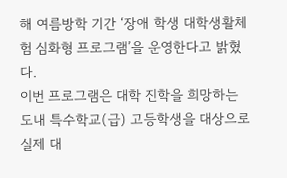해 여름방학 기간 ‘장애 학생 대학생활체험 심화형 프로그램’을 운영한다고 밝혔다.
이번 프로그램은 대학 진학을 희망하는 도내 특수학교(급) 고등학생을 대상으로 실제 대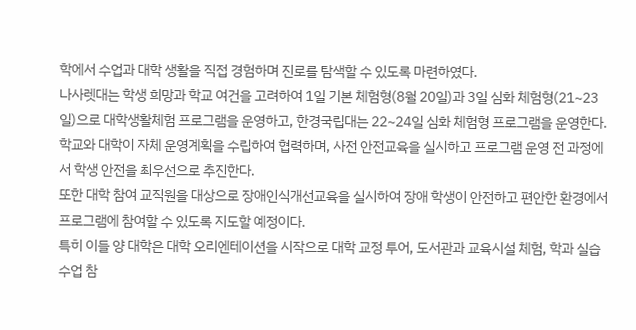학에서 수업과 대학 생활을 직접 경험하며 진로를 탐색할 수 있도록 마련하였다.
나사렛대는 학생 희망과 학교 여건을 고려하여 1일 기본 체험형(8월 20일)과 3일 심화 체험형(21~23일)으로 대학생활체험 프로그램을 운영하고, 한경국립대는 22~24일 심화 체험형 프로그램을 운영한다.
학교와 대학이 자체 운영계획을 수립하여 협력하며, 사전 안전교육을 실시하고 프로그램 운영 전 과정에서 학생 안전을 최우선으로 추진한다.
또한 대학 참여 교직원을 대상으로 장애인식개선교육을 실시하여 장애 학생이 안전하고 편안한 환경에서 프로그램에 참여할 수 있도록 지도할 예정이다.
특히 이들 양 대학은 대학 오리엔테이션을 시작으로 대학 교정 투어, 도서관과 교육시설 체험, 학과 실습수업 참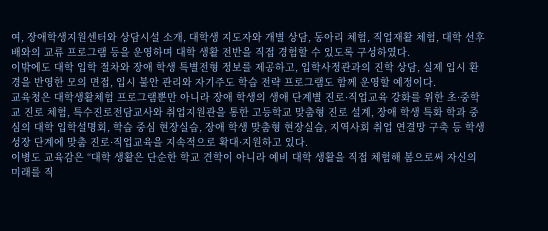여, 장애학생지원센터와 상담시설 소개, 대학생 지도자와 개별 상담, 동아리 체험, 직업재활 체험, 대학 선후배와의 교류 프로그램 등을 운영하며 대학 생활 전반을 직접 경험할 수 있도록 구성하였다.
이밖에도 대학 입학 절차와 장애 학생 특별전형 정보를 제공하고, 입학사정관과의 진학 상담, 실제 입시 환경을 반영한 모의 면접, 입시 불안 관리와 자기주도 학습 전략 프로그램도 함께 운영할 예정이다.
교육청은 대학생활체험 프로그램뿐만 아니라 장애 학생의 생애 단계별 진로·직업교육 강화를 위한 초·중학교 진로 체험, 특수진로전담교사와 취업지원관을 통한 고등학교 맞춤형 진로 설계, 장애 학생 특화 학과 중심의 대학 입학설명회, 학습 중심 현장실습, 장애 학생 맞춤형 현장실습, 지역사회 취업 연결망 구축 등 학생 성장 단계에 맞춤 진로·직업교육을 지속적으로 확대·지원하고 있다.
이병도 교육감은 “대학 생활은 단순한 학교 견학이 아니라 예비 대학 생활을 직접 체험해 봄으로써 자신의 미래를 직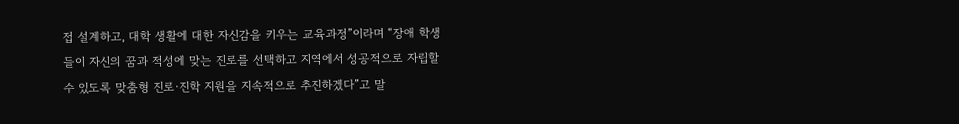접 설계하고, 대학 생활에 대한 자신감을 키우는 교육과정”이라며 “장애 학생들이 자신의 꿈과 적성에 맞는 진로를 선택하고 지역에서 성공적으로 자립할 수 있도록 맞춤형 진로·진학 지원을 지속적으로 추진하겠다”고 말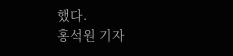했다.
홍석원 기자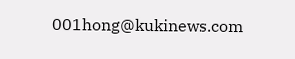001hong@kukinews.com